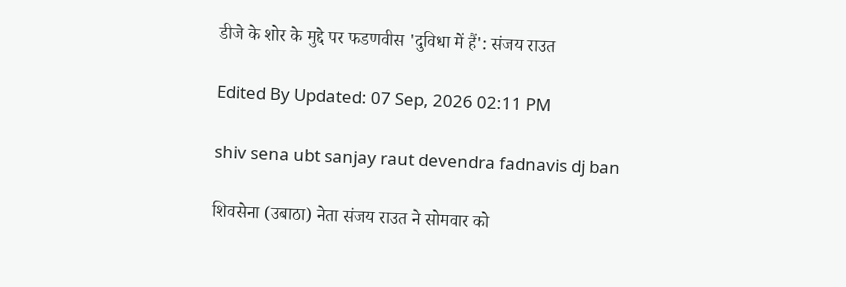डीजे के शोर के मुद्दे पर फडणवीस 'दुविधा में हैं': संजय राउत

Edited By Updated: 07 Sep, 2026 02:11 PM

shiv sena ubt sanjay raut devendra fadnavis dj ban

शिवसेना (उबाठा) नेता संजय राउत ने सोमवार को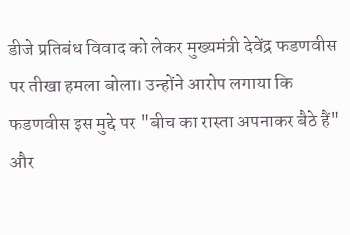डीजे प्रतिबंध विवाद को लेकर मुख्यमंत्री देवेंद्र फडणवीस पर तीखा हमला बोला। उन्होंने आरोप लगाया कि फडणवीस इस मुद्दे पर "बीच का रास्ता अपनाकर बैठे हैं" और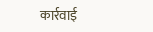कार्रवाई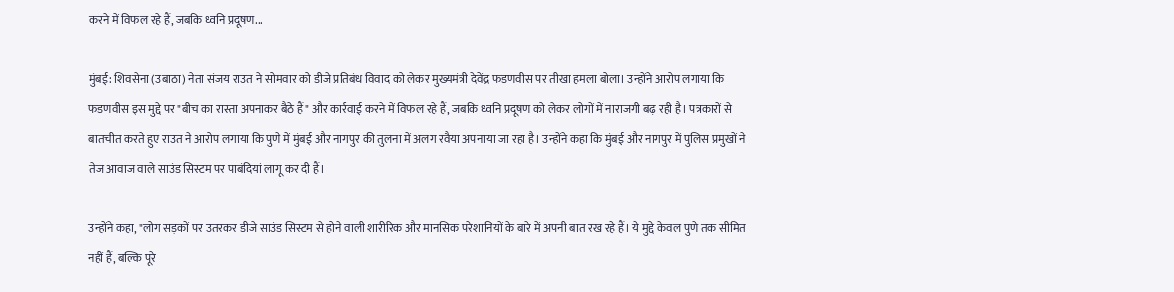करने में विफल रहे हैं, जबकि ध्वनि प्रदूषण...

मुंबई: शिवसेना (उबाठा) नेता संजय राउत ने सोमवार को डीजे प्रतिबंध विवाद को लेकर मुख्यमंत्री देवेंद्र फडणवीस पर तीखा हमला बोला। उन्होंने आरोप लगाया कि फडणवीस इस मुद्दे पर "बीच का रास्ता अपनाकर बैठे हैं" और कार्रवाई करने में विफल रहे हैं, जबकि ध्वनि प्रदूषण को लेकर लोगों में नाराजगी बढ़ रही है। पत्रकारों से बातचीत करते हुए राउत ने आरोप लगाया कि पुणे में मुंबई और नागपुर की तुलना में अलग रवैया अपनाया जा रहा है। उन्होंने कहा कि मुंबई और नागपुर में पुलिस प्रमुखों ने तेज आवाज वाले साउंड सिस्टम पर पाबंदियां लागू कर दी हैं।

उन्होंने कहा, "लोग सड़कों पर उतरकर डीजे साउंड सिस्टम से होने वाली शारीरिक और मानसिक परेशानियों के बारे में अपनी बात रख रहे हैं। ये मुद्दे केवल पुणे तक सीमित नहीं हैं, बल्कि पूरे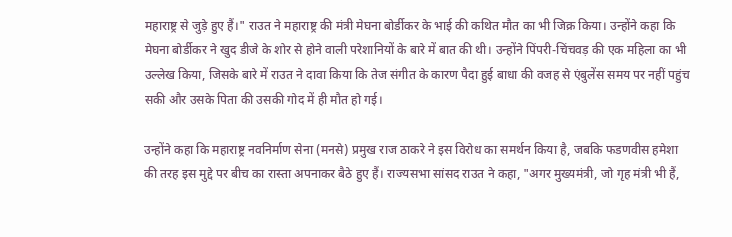महाराष्ट्र से जुड़े हुए हैं।" राउत ने महाराष्ट्र की मंत्री मेघना बोर्डीकर के भाई की कथित मौत का भी जिक्र किया। उन्होंने कहा कि मेघना बोर्डीकर ने खुद डीजे के शोर से होने वाली परेशानियों के बारे में बात की थी। उन्होंने पिंपरी-चिंचवड़ की एक महिला का भी उल्लेख किया, जिसके बारे में राउत ने दावा किया कि तेज संगीत के कारण पैदा हुई बाधा की वजह से एंबुलेंस समय पर नहीं पहुंच सकी और उसके पिता की उसकी गोद में ही मौत हो गई।

उन्होंने कहा कि महाराष्ट्र नवनिर्माण सेना (मनसे) प्रमुख राज ठाकरे ने इस विरोध का समर्थन किया है, जबकि फडणवीस हमेशा की तरह इस मुद्दे पर बीच का रास्ता अपनाकर बैठे हुए हैं। राज्यसभा सांसद राउत ने कहा, "अगर मुख्यमंत्री, जो गृह मंत्री भी हैं,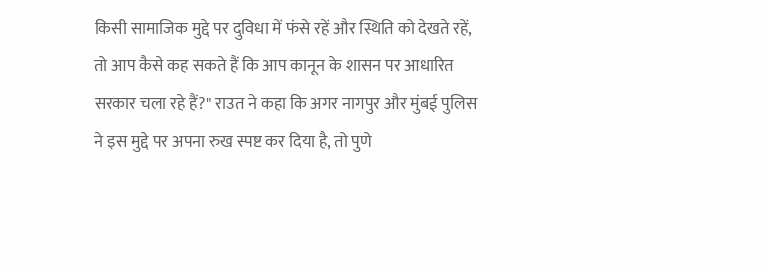किसी सामाजिक मुद्दे पर दुविधा में फंसे रहें और स्थिति को देखते रहें, तो आप कैसे कह सकते हैं कि आप कानून के शासन पर आधारित सरकार चला रहे हैं?" राउत ने कहा कि अगर नागपुर और मुंबई पुलिस ने इस मुद्दे पर अपना रुख स्पष्ट कर दिया है, तो पुणे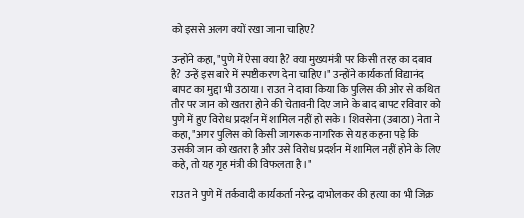को इससे अलग क्यों रखा जाना चाहिए?

उन्होंने कहा, "पुणे में ऐसा क्या है? क्या मुख्यमंत्री पर किसी तरह का दबाव है? उन्हें इस बारे में स्पष्टीकरण देना चाहिए।" उन्होंने कार्यकर्ता विद्यानंद बापट का मुद्दा भी उठाया। राउत ने दावा किया कि पुलिस की ओर से कथित तौर पर जान को खतरा होने की चेतावनी दिए जाने के बाद बापट रविवार को पुणे में हुए विरोध प्रदर्शन में शामिल नहीं हो सके। शिवसेना (उबाठा) नेता ने कहा, "अगर पुलिस को किसी जागरूक नागरिक से यह कहना पड़े कि उसकी जान को खतरा है और उसे विरोध प्रदर्शन में शामिल नहीं होने के लिए कहे, तो यह गृह मंत्री की विफलता है।"

राउत ने पुणे में तर्कवादी कार्यकर्ता नरेन्द्र दाभोलकर की हत्या का भी जिक्र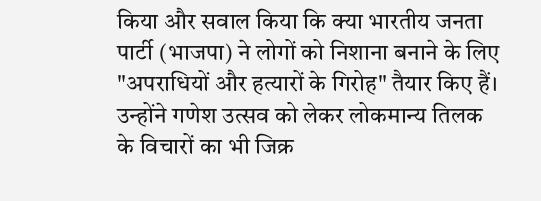किया और सवाल किया कि क्या भारतीय जनता पार्टी (भाजपा) ने लोगों को निशाना बनाने के लिए "अपराधियों और हत्यारों के गिरोह" तैयार किए हैं। उन्होंने गणेश उत्सव को लेकर लोकमान्य तिलक के विचारों का भी जिक्र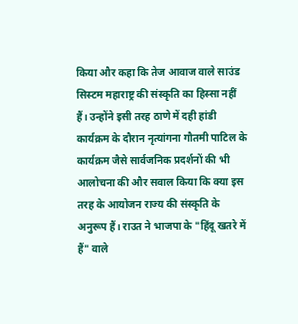किया और कहा कि तेज आवाज वाले साउंड सिस्टम महाराष्ट्र की संस्कृति का हिस्सा नहीं हैं। उन्होंने इसी तरह ठाणे में दही हांडी कार्यक्रम के दौरान नृत्यांगना गौतमी पाटिल के कार्यक्रम जैसे सार्वजनिक प्रदर्शनों की भी आलोचना की और सवाल किया कि क्या इस तरह के आयोजन राज्य की संस्कृति के अनुरूप हैं। राउत ने भाजपा के "हिंदू खतरे में हैं" वाले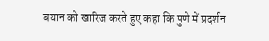बयान को खारिज करते हुए कहा कि पुणे में प्रदर्शन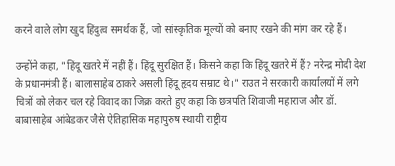करने वाले लोग खुद हिंदुत्व समर्थक हैं, जो सांस्कृतिक मूल्यों को बनाए रखने की मांग कर रहे हैं।

उन्होंने कहा, "हिंदू खतरे में नहीं हैं। हिंदू सुरक्षित हैं। किसने कहा कि हिंदू खतरे में हैं? नरेन्द्र मोदी देश के प्रधानमंत्री हैं। बालासाहेब ठाकरे असली हिंदू हृदय सम्राट थे।" राउत ने सरकारी कार्यालयों में लगे चित्रों को लेकर चल रहे विवाद का जिक्र करते हुए कहा कि छत्रपति शिवाजी महाराज और डॉ. बाबासाहेब आंबेडकर जैसे ऐतिहासिक महापुरुष स्थायी राष्ट्रीय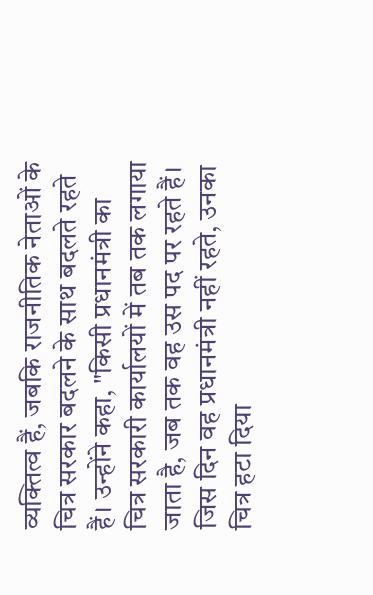व्यक्तित्व हैं, जबकि राजनीतिक नेताओं के चित्र सरकार बदलने के साथ बदलते रहते हैं। उन्होंने कहा, "किसी प्रधानमंत्री का चित्र सरकारी कार्यालयों में तब तक लगाया जाता है, जब तक वह उस पद पर रहते हैं। जिस दिन वह प्रधानमंत्री नहीं रहते, उनका चित्र हटा दिया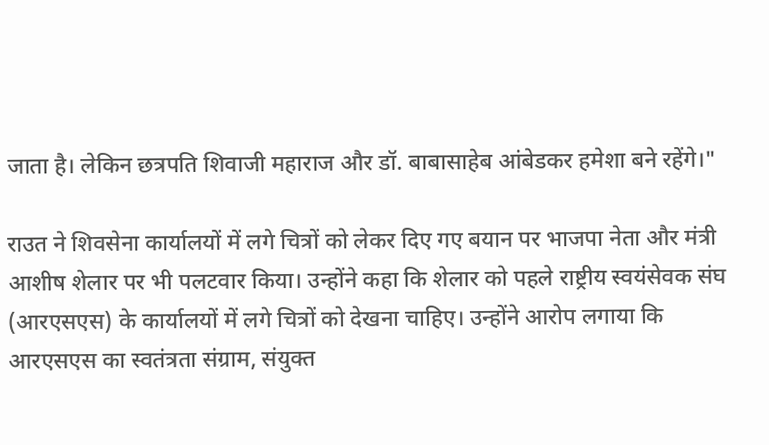जाता है। लेकिन छत्रपति शिवाजी महाराज और डॉ. बाबासाहेब आंबेडकर हमेशा बने रहेंगे।"

राउत ने शिवसेना कार्यालयों में लगे चित्रों को लेकर दिए गए बयान पर भाजपा नेता और मंत्री आशीष शेलार पर भी पलटवार किया। उन्होंने कहा कि शेलार को पहले राष्ट्रीय स्वयंसेवक संघ (आरएसएस) के कार्यालयों में लगे चित्रों को देखना चाहिए। उन्होंने आरोप लगाया कि आरएसएस का स्वतंत्रता संग्राम, संयुक्त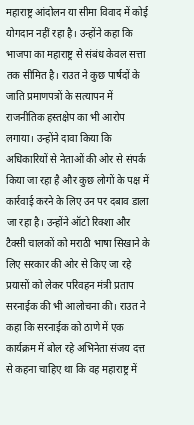महाराष्ट्र आंदोलन या सीमा विवाद में कोई योगदान नहीं रहा है। उन्होंने कहा कि भाजपा का महाराष्ट्र से संबंध केवल सत्ता तक सीमित है। राउत ने कुछ पार्षदों के जाति प्रमाणपत्रों के सत्यापन में राजनीतिक हस्तक्षेप का भी आरोप लगाया। उन्होंने दावा किया कि अधिकारियों से नेताओं की ओर से संपर्क किया जा रहा है और कुछ लोगों के पक्ष में कार्रवाई करने के लिए उन पर दबाव डाला जा रहा है। उन्होंने ऑटो रिक्शा और टैक्सी चालकों को मराठी भाषा सिखाने के लिए सरकार की ओर से किए जा रहे प्रयासों को लेकर परिवहन मंत्री प्रताप सरनाईक की भी आलोचना की। राउत ने कहा कि सरनाईक को ठाणे में एक कार्यक्रम में बोल रहे अभिनेता संजय दत्त से कहना चाहिए था कि वह महाराष्ट्र में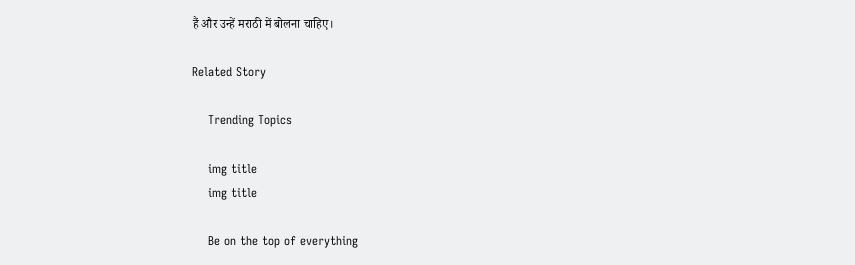हैं और उन्हें मराठी में बोलना चाहिए।

Related Story

    Trending Topics

    img title
    img title

    Be on the top of everything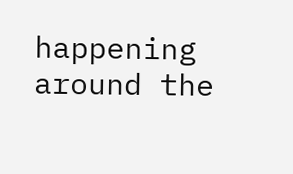happening around the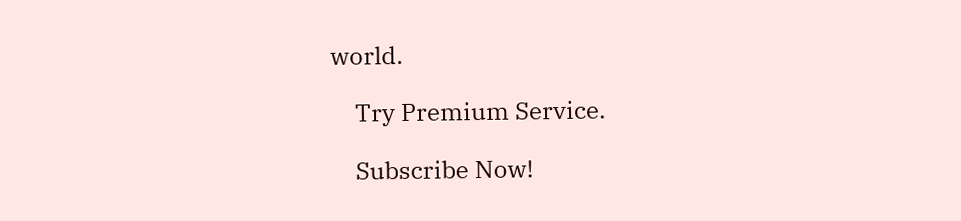world.

    Try Premium Service.

    Subscribe Now!